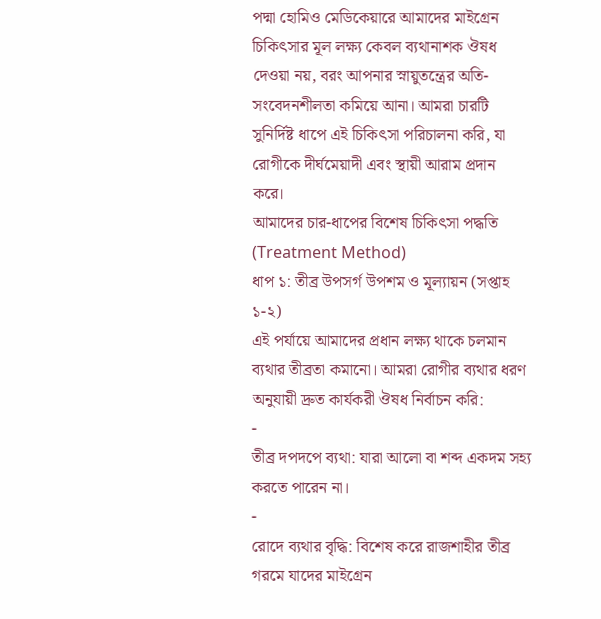পদ্মা হোমিও মেডিকেয়ারে আমাদের মাইগ্রেন চিকিৎসার মূল লক্ষ্য কেবল ব্যথানাশক ঔষধ দেওয়া নয়, বরং আপনার স্নায়ুতন্ত্রের অতি-সংবেদনশীলতা কমিয়ে আনা। আমরা চারটি সুনির্দিষ্ট ধাপে এই চিকিৎসা পরিচালনা করি, যা রোগীকে দীর্ঘমেয়াদী এবং স্থায়ী আরাম প্রদান করে।
আমাদের চার-ধাপের বিশেষ চিকিৎসা পদ্ধতি (Treatment Method)
ধাপ ১: তীব্র উপসর্গ উপশম ও মূল্যায়ন (সপ্তাহ ১-২)
এই পর্যায়ে আমাদের প্রধান লক্ষ্য থাকে চলমান ব্যথার তীব্রতা কমানো। আমরা রোগীর ব্যথার ধরণ অনুযায়ী দ্রুত কার্যকরী ঔষধ নির্বাচন করি:
-
তীব্র দপদপে ব্যথা: যারা আলো বা শব্দ একদম সহ্য করতে পারেন না।
-
রোদে ব্যথার বৃদ্ধি: বিশেষ করে রাজশাহীর তীব্র গরমে যাদের মাইগ্রেন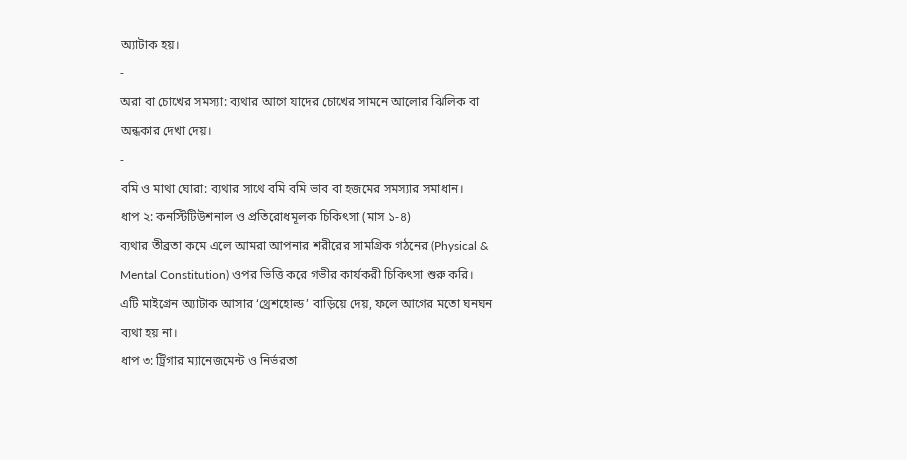অ্যাটাক হয়।
-
অরা বা চোখের সমস্যা: ব্যথার আগে যাদের চোখের সামনে আলোর ঝিলিক বা অন্ধকার দেখা দেয়।
-
বমি ও মাথা ঘোরা: ব্যথার সাথে বমি বমি ভাব বা হজমের সমস্যার সমাধান।
ধাপ ২: কনস্টিটিউশনাল ও প্রতিরোধমূলক চিকিৎসা (মাস ১-৪)
ব্যথার তীব্রতা কমে এলে আমরা আপনার শরীরের সামগ্রিক গঠনের (Physical & Mental Constitution) ওপর ভিত্তি করে গভীর কার্যকরী চিকিৎসা শুরু করি। এটি মাইগ্রেন অ্যাটাক আসার ‘থ্রেশহোল্ড’ বাড়িয়ে দেয়, ফলে আগের মতো ঘনঘন ব্যথা হয় না।
ধাপ ৩: ট্রিগার ম্যানেজমেন্ট ও নির্ভরতা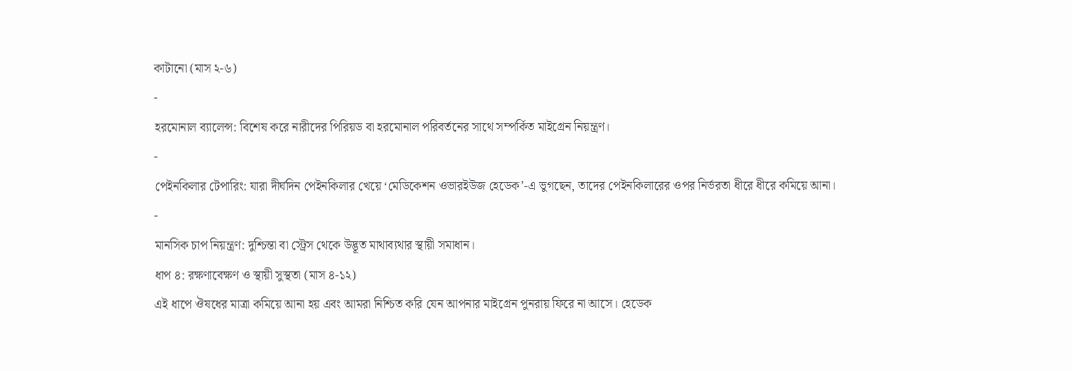কাটানো (মাস ২-৬)
-
হরমোনাল ব্যালেন্স: বিশেষ করে নারীদের পিরিয়ড বা হরমোনাল পরিবর্তনের সাথে সম্পর্কিত মাইগ্রেন নিয়ন্ত্রণ।
-
পেইনকিলার টেপারিং: যারা দীর্ঘদিন পেইনকিলার খেয়ে ‘মেডিকেশন ওভারইউজ হেডেক’-এ ভুগছেন, তাদের পেইনকিলারের ওপর নির্ভরতা ধীরে ধীরে কমিয়ে আনা।
-
মানসিক চাপ নিয়ন্ত্রণ: দুশ্চিন্তা বা স্ট্রেস থেকে উদ্ভূত মাথাব্যথার স্থায়ী সমাধান।
ধাপ ৪: রক্ষণাবেক্ষণ ও স্থায়ী সুস্থতা (মাস ৪-১২)
এই ধাপে ঔষধের মাত্রা কমিয়ে আনা হয় এবং আমরা নিশ্চিত করি যেন আপনার মাইগ্রেন পুনরায় ফিরে না আসে। হেডেক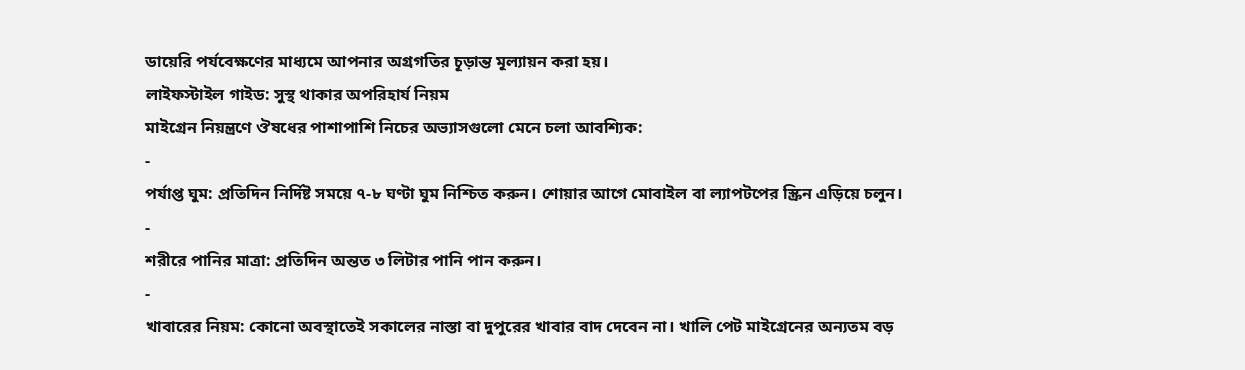ডায়েরি পর্যবেক্ষণের মাধ্যমে আপনার অগ্রগতির চূড়ান্ত মূল্যায়ন করা হয়।
লাইফস্টাইল গাইড: সুস্থ থাকার অপরিহার্য নিয়ম
মাইগ্রেন নিয়ন্ত্রণে ঔষধের পাশাপাশি নিচের অভ্যাসগুলো মেনে চলা আবশ্যিক:
-
পর্যাপ্ত ঘুম: প্রতিদিন নির্দিষ্ট সময়ে ৭-৮ ঘণ্টা ঘুম নিশ্চিত করুন। শোয়ার আগে মোবাইল বা ল্যাপটপের স্ক্রিন এড়িয়ে চলুন।
-
শরীরে পানির মাত্রা: প্রতিদিন অন্তত ৩ লিটার পানি পান করুন।
-
খাবারের নিয়ম: কোনো অবস্থাতেই সকালের নাস্তা বা দুপুরের খাবার বাদ দেবেন না। খালি পেট মাইগ্রেনের অন্যতম বড়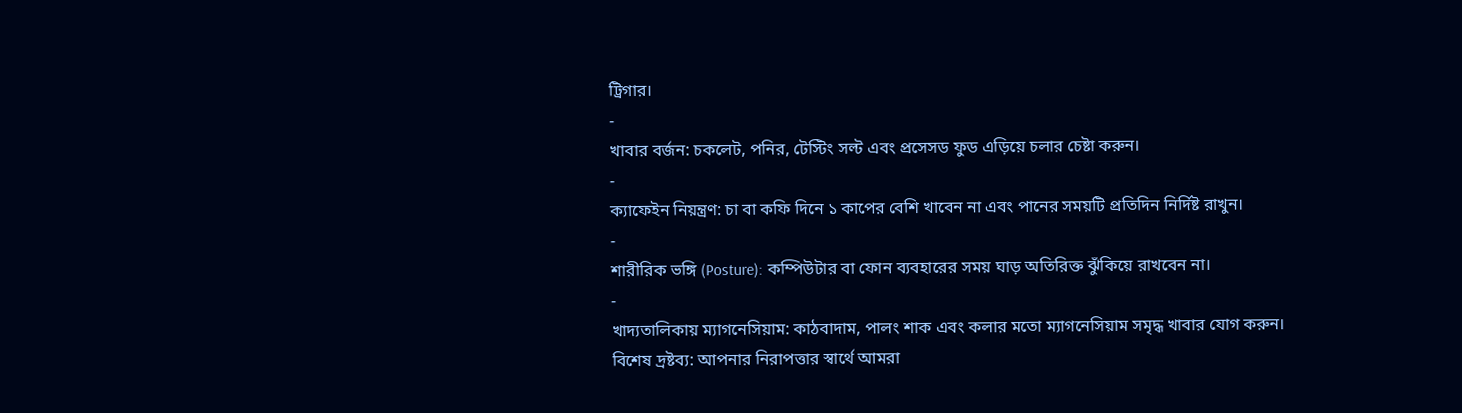ট্রিগার।
-
খাবার বর্জন: চকলেট, পনির, টেস্টিং সল্ট এবং প্রসেসড ফুড এড়িয়ে চলার চেষ্টা করুন।
-
ক্যাফেইন নিয়ন্ত্রণ: চা বা কফি দিনে ১ কাপের বেশি খাবেন না এবং পানের সময়টি প্রতিদিন নির্দিষ্ট রাখুন।
-
শারীরিক ভঙ্গি (Posture): কম্পিউটার বা ফোন ব্যবহারের সময় ঘাড় অতিরিক্ত ঝুঁকিয়ে রাখবেন না।
-
খাদ্যতালিকায় ম্যাগনেসিয়াম: কাঠবাদাম, পালং শাক এবং কলার মতো ম্যাগনেসিয়াম সমৃদ্ধ খাবার যোগ করুন।
বিশেষ দ্রষ্টব্য: আপনার নিরাপত্তার স্বার্থে আমরা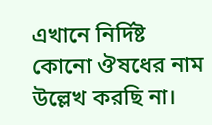এখানে নির্দিষ্ট কোনো ঔষধের নাম উল্লেখ করছি না।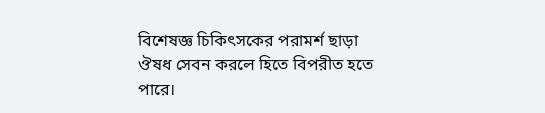বিশেষজ্ঞ চিকিৎসকের পরামর্শ ছাড়া ঔষধ সেবন করলে হিতে বিপরীত হতে পারে।